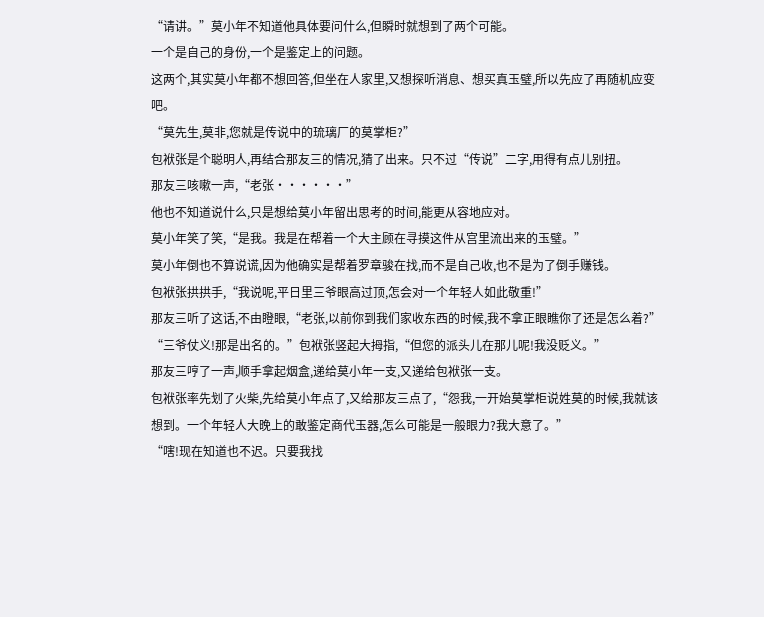“请讲。”莫小年不知道他具体要问什么,但瞬时就想到了两个可能。
一个是自己的身份,一个是鉴定上的问题。
这两个,其实莫小年都不想回答,但坐在人家里,又想探听消息、想买真玉璧,所以先应了再随机应变吧。
“莫先生,莫非,您就是传说中的琉璃厂的莫掌柜?”
包袱张是个聪明人,再结合那友三的情况,猜了出来。只不过“传说”二字,用得有点儿别扭。
那友三咳嗽一声,“老张······”
他也不知道说什么,只是想给莫小年留出思考的时间,能更从容地应对。
莫小年笑了笑,“是我。我是在帮着一个大主顾在寻摸这件从宫里流出来的玉璧。”
莫小年倒也不算说谎,因为他确实是帮着罗章骏在找,而不是自己收,也不是为了倒手赚钱。
包袱张拱拱手,“我说呢,平日里三爷眼高过顶,怎会对一个年轻人如此敬重!”
那友三听了这话,不由瞪眼,“老张,以前你到我们家收东西的时候,我不拿正眼瞧你了还是怎么着?”
“三爷仗义!那是出名的。”包袱张竖起大拇指,“但您的派头儿在那儿呢!我没贬义。”
那友三哼了一声,顺手拿起烟盒,递给莫小年一支,又递给包袱张一支。
包袱张率先划了火柴,先给莫小年点了,又给那友三点了,“怨我,一开始莫掌柜说姓莫的时候,我就该想到。一个年轻人大晚上的敢鉴定商代玉器,怎么可能是一般眼力?我大意了。”
“嗐!现在知道也不迟。只要我找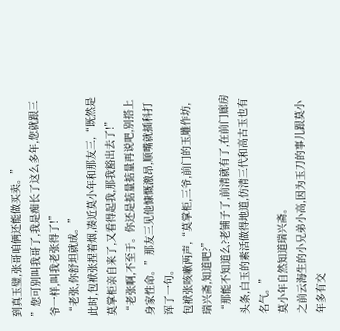到真玉璧,张哥咱俩还能做买卖。”
”您可别叫我哥了,我是痴长了这么多年,您就跟三爷一样,叫我老张得了!”
“老张,你舒坦就成。”
此时,包袱张捏着烟,凑近莫小年和那友三,“既然是莫掌柜亲自来了,又看得起我,那我豁出去了!”
“老张啊,不至于。你还是掂量掂量再说吧,别搭上身家性命。”那友三见他慷慨激昂,顺嘴就插科打诨了一句。
包袱张咳嗽两声,“莫掌柜,三爷,前门的玉雕作坊,瑞兴斋,知道吧?”
“那能不知道么?老铺子了,前清就有了,在前门廊房头条,白玉的素活做得地道,仿清三代和高古玉也有名气。”
莫小年自然知道瑞兴斋。
之前云海生的小兄弟小高,因为玉刀的事儿跟莫小年多有交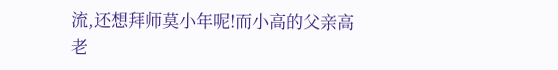流,还想拜师莫小年呢!而小高的父亲高老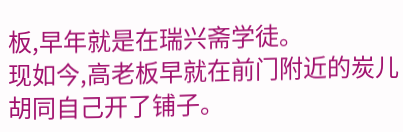板,早年就是在瑞兴斋学徒。
现如今,高老板早就在前门附近的炭儿胡同自己开了铺子。